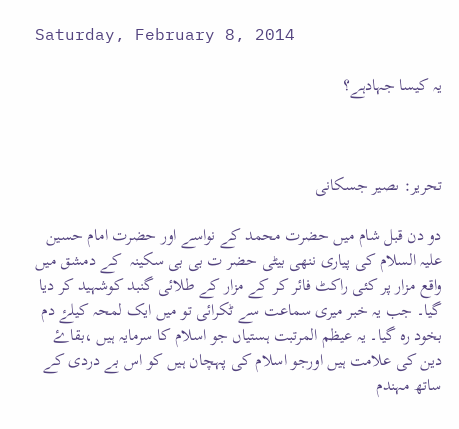Saturday, February 8, 2014

یہ کیسا جہادہے؟



تحریر: ںصیر جسکانی

دو دن قبل شام میں حضرت محمد کے نواسے اور حضرت امام حسین علیہ السلام کی پیاری ننھی بیٹی حضر ت بی بی سکینہ  کے دمشق میں واقع مزار پر کئی راکٹ فائر کر کے مزار کے طلائی گنبد کوشہید کر دیا گیا۔ جب یہ خبر میری سماعت سے ٹکرائی تو میں ایک لمحہ کیلۓ دم بخود رہ گیا۔ یہ عیظم المرتبت ہستیاں جو اسلام کا سرمایہ ہیں ،بقاۓ دین کی علامت ہیں اورجو اسلام کی پہچان ہیں کو اس بے دردی کے ساتھ مہندم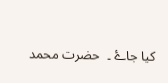کیا جاۓ ۔  حضرت محمد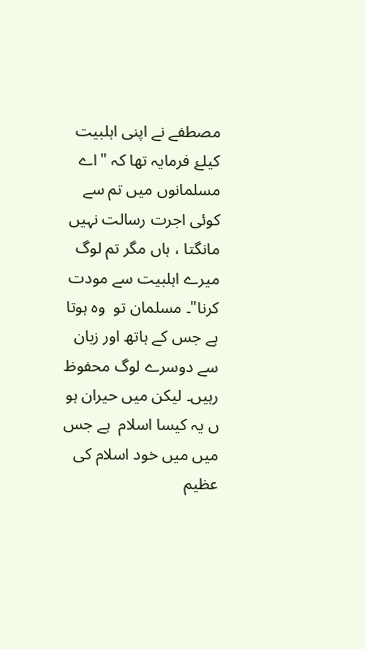مصطفے نے اپنی اہلبیت کیلۓ فرمایہ تھا کہ "اے مسلمانوں میں تم سے کوئی اجرت رسالت نہیں مانگتا ، ہاں مگر تم لوگ میرے اہلبیت سے مودت کرنا"۔ مسلمان تو  وہ ہوتا ہے جس کے ہاتھ اور زبان سے دوسرے لوگ محفوظ رہیں۔ لیکن میں حیران ہو ں یہ کیسا اسلام  ہے جس میں میں خود اسلام کی عظیم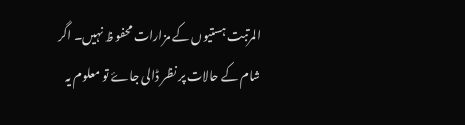المرتبت ہستیوں کے مزارات محفو ظ نہیں۔ اگر شام کے حالات پر نظر ڈالی جاۓ تو معلوم یہ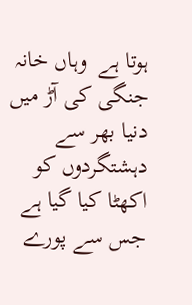ہوتا ہے  وہاں خانہ جنگی کی آڑ میں دنیا بھر سے دہشتگردوں کو اکھٹا کیا گیا ہے جس سے پورے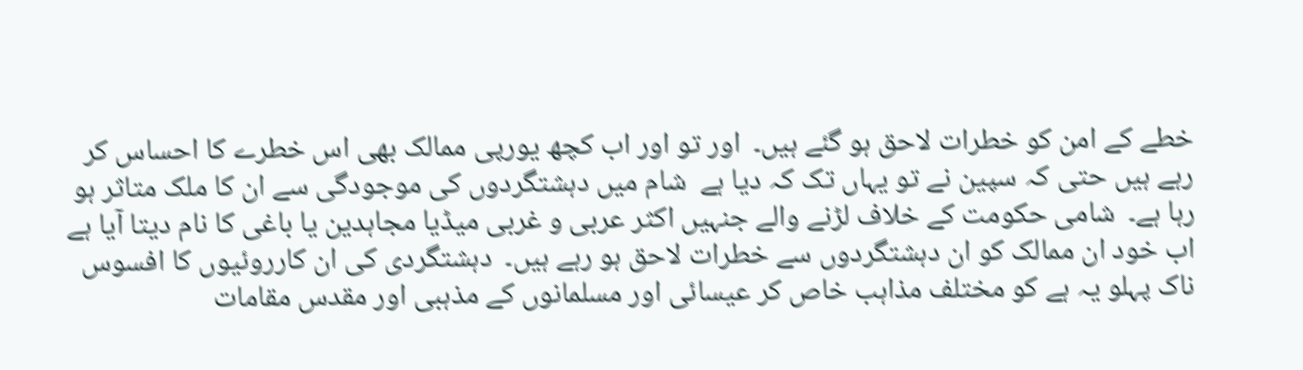خطے کے امن کو خطرات لاحق ہو گئے ہیں۔  اور تو اور اب کچھ یورپی ممالک بھی اس خطرے کا احساس کر رہے ہیں حتی کہ سپین نے تو یہاں تک کہ دیا ہے  شام میں دہشتگردوں کی موجودگی سے ان کا ملک متاثر ہو رہا ہے۔  شامی حکومت کے خلاف لڑنے والے جنہیں اکثر عربی و غربی میڈیا مجاہدین یا باغی کا نام دیتا آیا ہے اب خود ان ممالک کو ان دہشتگردوں سے خطرات لاحق ہو رہے ہیں۔  دہشتگردی کی ان کارروئیوں کا افسوس ناک پہلو یہ ہے کو مختلف مذاہب خاص کر عیسائی اور مسلمانوں کے مذہبی اور مقدس مقامات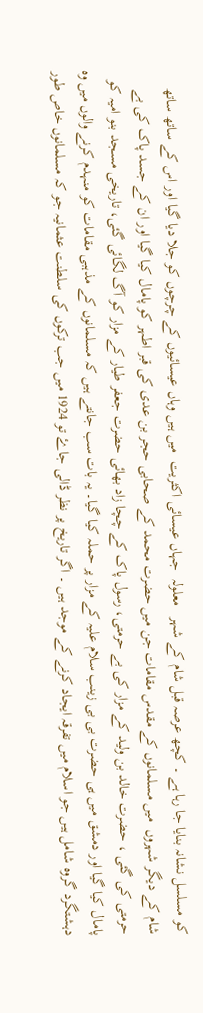کو مسلسل نشانہ بنایا جا رہا ہے ۔ کچھ عرصہ قبل شام کے شہر   معلولہ  جہاں عیسائی اکثریت  میں ہیں وہاں عیسائیوں کے چرچوں کو جلا دیا گیا اور اس کے ساتھ ساتھ  شام کے دیگر شہروں  میں مسلمانوں کے مقدس مقامات جن میں حضرت محمد کے صحابی حجر بن عدی کی قبر اطہر کو پامال کیا گیا اور ان کے جسد پاک کی بے حرمتی کی گئی ، حضرت خالد بن ولید کے مزار کی بے حرمتی، رسول پاک کے چچا زاد بھائی حضرت جعفر طیار کے مزار کو آگ لگائی گئی، تاریخی مسجد بنو امیہ کو پامال کیا گیا اور دمشق میں ہی حضرت بی بی زینب سلام علیہ کے مزار پر حملہ کیا گیا۔ یہ بات سب جانتے ہیں کہ مسلمانوں کے مذہبی مقامات کو منہدم کرنے والوں میں وہ دہشتگرد گروہ شامل ہیں جو اسلام میں تفرقہ ایجاد کرنے کے موجد ہیں ۔ اگر تاریخ پر نظر ڈالی جاۓ تو 1924 میں جب ترکوں کی سلطنت عثمانیہ جو کہ مسلمانوں خاص طور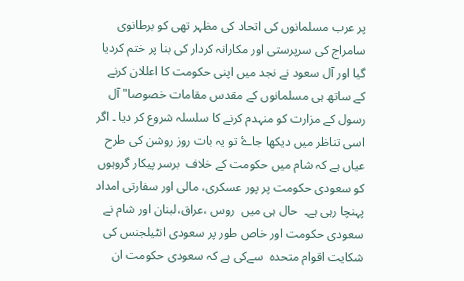پر عرب مسلمانوں کی اتحاد کی مظہر تھی کو برطانوی سامراج کی سرپرستی اور مکارانہ کردار کی بنا پر ختم کردیا گیا اور آل سعود نے نجد میں اپنی حکومت کا اعللان کرنے کے ساتھ ہی مسلمانوں کے مقدس مقامات خصوصا" آل رسول کے مزارت کو منہدم کرنے کا سلسلہ شروع کر دیا ۔ اگر اسی تناظر میں دیکھا جاۓ تو یہ بات روز روشن کی طرح عیاں ہے کہ شام میں حکومت کے خلاف  برسر پیکار گروہوں کو سعودی حکومت پر پور عسکری، مالی اور سفارتی امداد پہنچا رہی ہے۔  حال ہی میں  روس ،عراق،لبنان اور شام نے سعودی حکومت اور خاص طور پر سعودی انٹیلجنس کی شکایت اقوام متحدہ  سےکی ہے کہ سعودی حکومت ان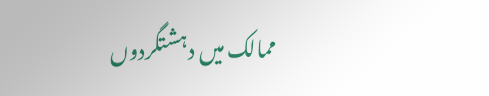ممالک میں دہشتگردوں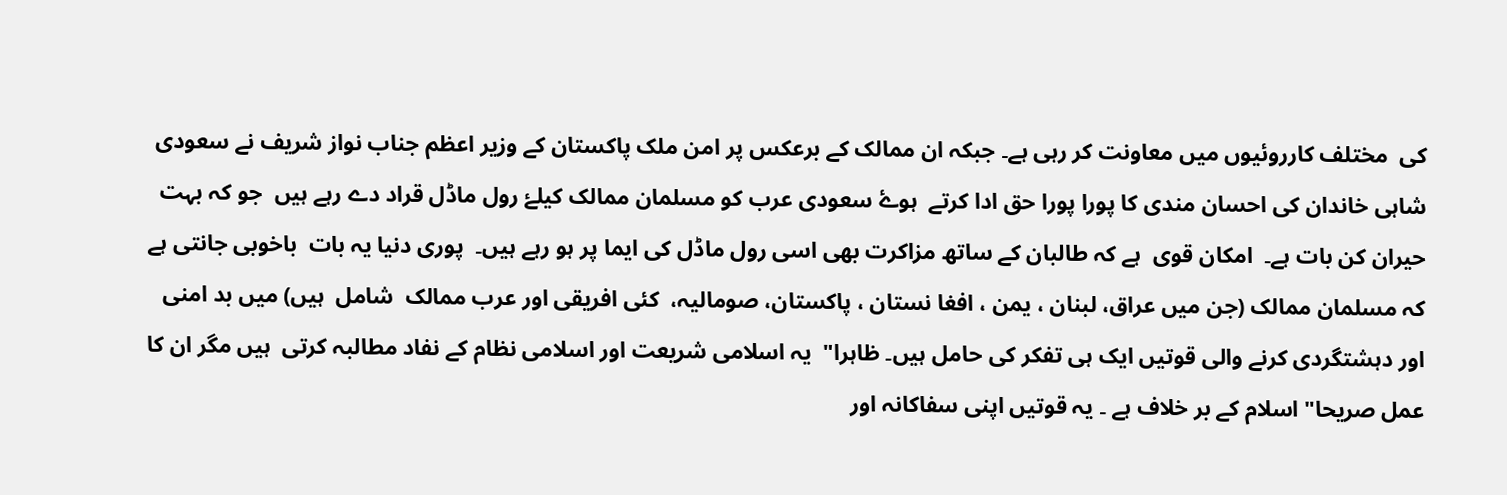کی  مختلف کارروئیوں میں معاونت کر رہی ہے۔ جبکہ ان ممالک کے برعکس پر امن ملک پاکستان کے وزیر اعظم جناب نواز شریف نے سعودی شاہی خاندان کی احسان مندی کا پورا پورا حق ادا کرتے  ہوۓ سعودی عرب کو مسلمان ممالک کیلۓ رول ماڈل قراد دے رہے ہیں  جو کہ بہت حیران کن بات ہے۔  امکان قوی  ہے کہ طالبان کے ساتھ مزاکرت بھی اسی رول ماڈل کی ایما پر ہو رہے ہیں۔  پوری دنیا یہ بات  باخوبی جانتی ہے کہ مسلمان ممالک (جن میں عراق، لبنان ، یمن ، افغا نستان ، پاکستان، صومالیہ،  کئی افریقی اور عرب ممالک  شامل  ہیں) میں بد امنی اور دہشتگردی کرنے والی قوتیں ایک ہی تفکر کی حامل ہیں۔ ظاہرا"  یہ اسلامی شریعت اور اسلامی نظام کے نفاد مطالبہ کرتی  ہیں مگر ان کا عمل صریحا" اسلام کے بر خلاف ہے ۔ یہ قوتیں اپنی سفاکانہ اور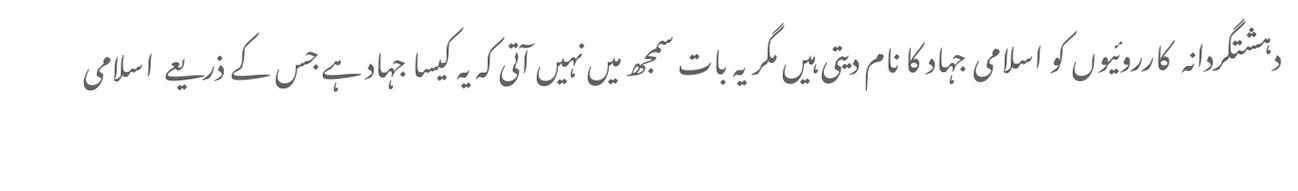دہشتگردانہ  کارروئیوں کو اسلامی جہاد کا نام دیتی ہیں مگر یہ بات سمجھ میں نہیں آتی کہ یہ کیسا جہاد ہے جس کے ذریعے  اسلامی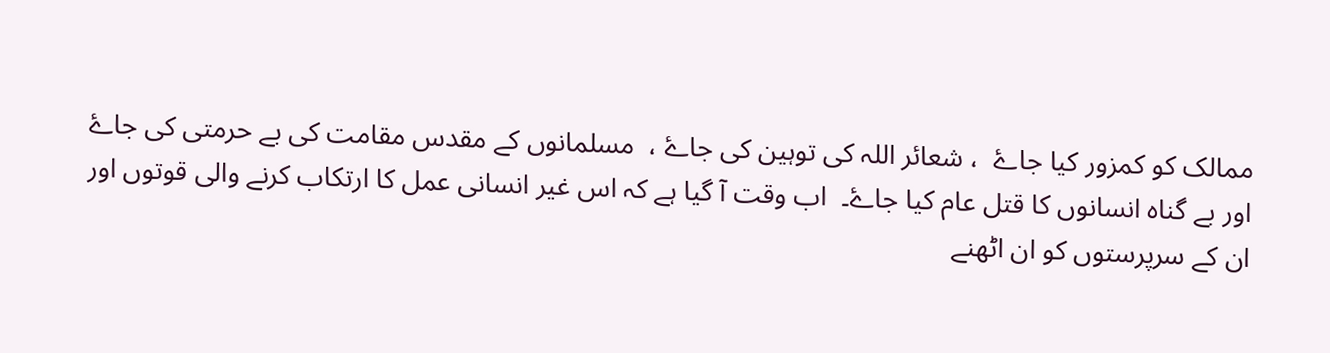ممالک کو کمزور کیا جاۓ  ، شعائر اللہ کی توہین کی جاۓ ،  مسلمانوں کے مقدس مقامت کی بے حرمتی کی جاۓ اور بے گناہ انسانوں کا قتل عام کیا جاۓ۔  اب وقت آ گیا ہے کہ اس غیر انسانی عمل کا ارتکاب کرنے والی قوتوں اور ان کے سرپرستوں کو ان اٹھنے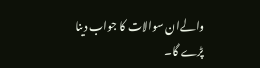والےان سوالات کا جواب دینا پڑے گا۔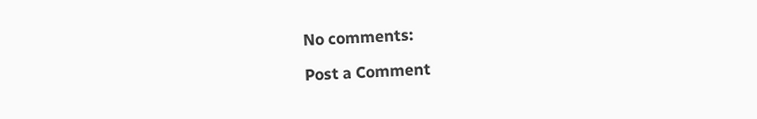No comments:

Post a Comment